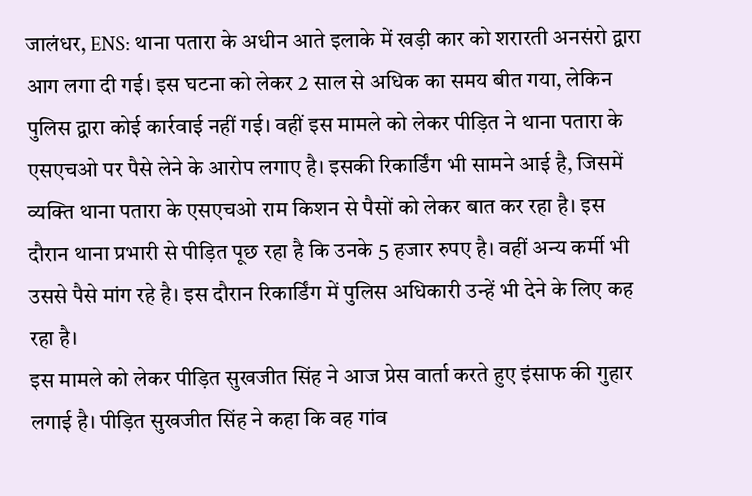जालंधर, ENS: थाना पतारा के अधीन आते इलाके में खड़ी कार को शरारती अनसंरो द्वारा आग लगा दी गई। इस घटना को लेकर 2 साल से अधिक का समय बीत गया, लेकिन पुलिस द्वारा कोई कार्रवाई नहीं गई। वहीं इस मामले को लेकर पीड़ित ने थाना पतारा के एसएचओ पर पैसे लेने के आरोप लगाए है। इसकी रिकार्डिंग भी सामने आई है, जिसमें व्यक्ति थाना पतारा के एसएचओ राम किशन से पैसों को लेकर बात कर रहा है। इस दौरान थाना प्रभारी से पीड़ित पूछ रहा है कि उनके 5 हजार रुपए है। वहीं अन्य कर्मी भी उससे पैसे मांग रहे है। इस दौरान रिकार्डिंग में पुलिस अधिकारी उन्हें भी देने के लिए कह रहा है।
इस मामले को लेकर पीड़ित सुखजीत सिंह ने आज प्रेस वार्ता करते हुए इंसाफ की गुहार लगाई है। पीड़ित सुखजीत सिंह ने कहा कि वह गांव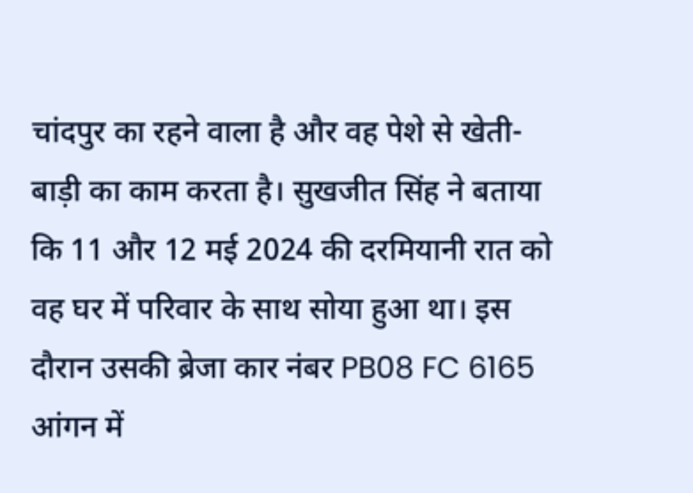चांदपुर का रहने वाला है और वह पेशे से खेती-बाड़ी का काम करता है। सुखजीत सिंह ने बताया कि 11 और 12 मई 2024 की दरमियानी रात को वह घर में परिवार के साथ सोया हुआ था। इस दौरान उसकी ब्रेजा कार नंबर PB08 FC 6165 आंगन में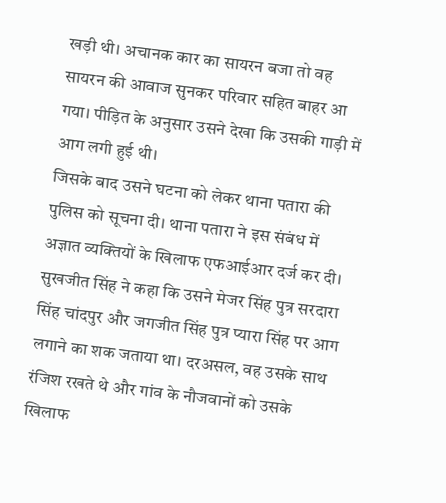खड़ी थी। अचानक कार का सायरन बजा तो वह सायरन की आवाज सुनकर परिवार सहित बाहर आ गया। पीड़ित के अनुसार उसने देखा कि उसकी गाड़ी में आग लगी हुई थी।
जिसके बाद उसने घटना को लेकर थाना पतारा की पुलिस को सूचना दी। थाना पतारा ने इस संबंध में अज्ञात व्यक्तियों के खिलाफ एफआईआर दर्ज कर दी। सुखजीत सिंह ने कहा कि उसने मेजर सिंह पुत्र सरदारा सिंह चांदपुर और जगजीत सिंह पुत्र प्यारा सिंह पर आग लगाने का शक जताया था। दरअसल, वह उसके साथ रंजिश रखते थे और गांव के नौजवानों को उसके खिलाफ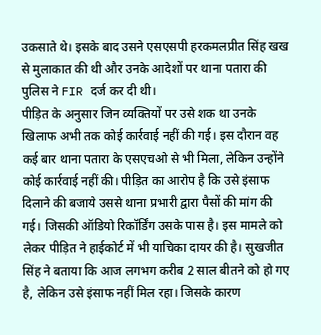उकसाते थे। इसके बाद उसने एसएसपी हरकमलप्रीत सिंह खख से मुलाकात की थी और उनके आदेशों पर थाना पतारा की पुलिस ने FIR दर्ज कर दी थी।
पीड़ित के अनुसार जिन व्यक्तियों पर उसे शक था उनके खिलाफ अभी तक कोई कार्रवाई नहीं की गई। इस दौरान वह कई बार थाना पतारा के एसएचओ से भी मिला, लेकिन उन्होंने कोई कार्रवाई नहीं की। पीड़ित का आरोप है कि उसे इंसाफ दिलाने की बजाये उससे थाना प्रभारी द्वारा पैसों की मांग की गई। जिसकी ऑडियो रिकॉर्डिंग उसके पास है। इस मामले को लेकर पीड़ित ने हाईकोर्ट में भी याचिका दायर की है। सुखजीत सिंह ने बताया कि आज लगभग करीब 2 साल बीतने को हो गए है, लेकिन उसे इंसाफ नहीं मिल रहा। जिसके कारण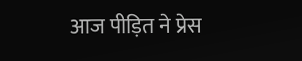आज पीड़ित ने प्रेस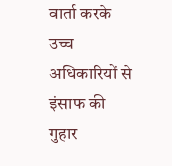वार्ता करके उच्च अधिकारियों से इंसाफ की गुहार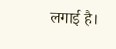लगाई है।